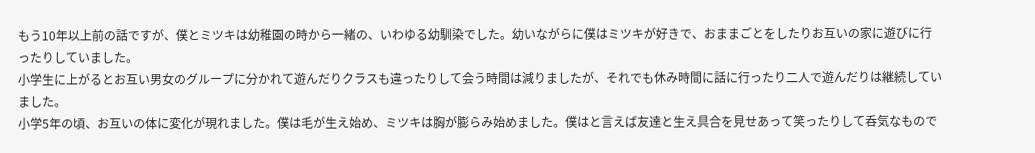もう10年以上前の話ですが、僕とミツキは幼稚園の時から一緒の、いわゆる幼馴染でした。幼いながらに僕はミツキが好きで、おままごとをしたりお互いの家に遊びに行ったりしていました。
小学生に上がるとお互い男女のグループに分かれて遊んだりクラスも違ったりして会う時間は減りましたが、それでも休み時間に話に行ったり二人で遊んだりは継続していました。
小学5年の頃、お互いの体に変化が現れました。僕は毛が生え始め、ミツキは胸が膨らみ始めました。僕はと言えば友達と生え具合を見せあって笑ったりして呑気なもので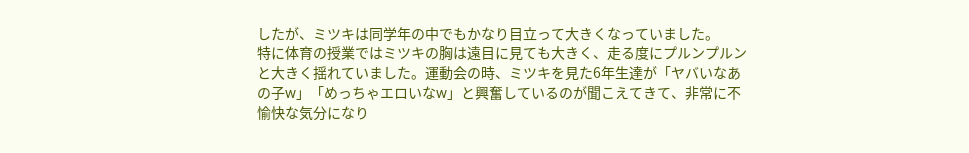したが、ミツキは同学年の中でもかなり目立って大きくなっていました。
特に体育の授業ではミツキの胸は遠目に見ても大きく、走る度にプルンプルンと大きく揺れていました。運動会の時、ミツキを見た6年生達が「ヤバいなあの子w」「めっちゃエロいなw」と興奮しているのが聞こえてきて、非常に不愉快な気分になり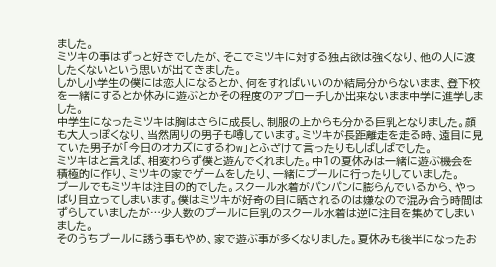ました。
ミツキの事はずっと好きでしたが、そこでミツキに対する独占欲は強くなり、他の人に渡したくないという思いが出てきました。
しかし小学生の僕には恋人になるとか、何をすればいいのか結局分からないまま、登下校を一緒にするとか休みに遊ぶとかその程度のアプローチしか出来ないまま中学に進学しました。
中学生になったミツキは胸はさらに成長し、制服の上からも分かる巨乳となりました。顏も大人っぽくなり、当然周りの男子も噂しています。ミツキが長距離走を走る時、遠目に見ていた男子が「今日のオカズにするわw」とふざけて言ったりもしばしばでした。
ミツキはと言えば、相変わらず僕と遊んでくれました。中1の夏休みは一緒に遊ぶ機会を積極的に作り、ミツキの家でゲームをしたり、一緒にプールに行ったりしていました。
プールでもミツキは注目の的でした。スクール水着がパンパンに膨らんでいるから、やっぱり目立ってしまいます。僕はミツキが好奇の目に晒されるのは嫌なので混み合う時間はずらしていましたが…少人数のプールに巨乳のスクール水着は逆に注目を集めてしまいました。
そのうちプールに誘う事もやめ、家で遊ぶ事が多くなりました。夏休みも後半になったお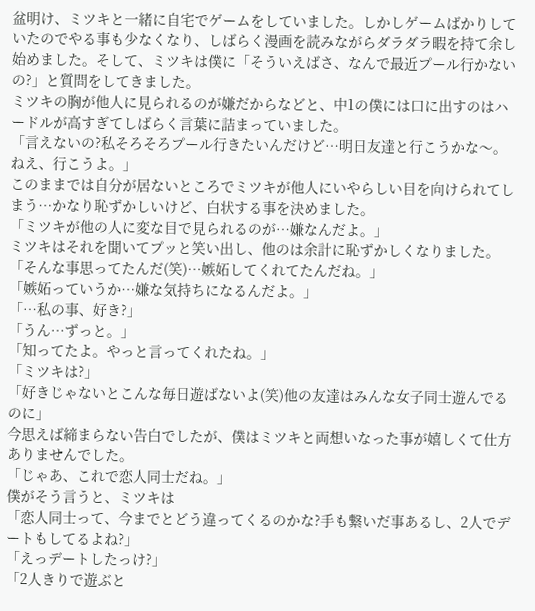盆明け、ミツキと一緒に自宅でゲームをしていました。しかしゲームばかりしていたのでやる事も少なくなり、しばらく漫画を読みながらダラダラ暇を持て余し始めました。そして、ミツキは僕に「そういえばさ、なんで最近プール行かないの?」と質問をしてきました。
ミツキの胸が他人に見られるのが嫌だからなどと、中1の僕には口に出すのはハードルが高すぎてしばらく言葉に詰まっていました。
「言えないの?私そろそろプール行きたいんだけど…明日友達と行こうかな〜。ねえ、行こうよ。」
このままでは自分が居ないところでミツキが他人にいやらしい目を向けられてしまう…かなり恥ずかしいけど、白状する事を決めました。
「ミツキが他の人に変な目で見られるのが…嫌なんだよ。」
ミツキはそれを聞いてプッと笑い出し、他のは余計に恥ずかしくなりました。
「そんな事思ってたんだ(笑)…嫉妬してくれてたんだね。」
「嫉妬っていうか…嫌な気持ちになるんだよ。」
「…私の事、好き?」
「うん…ずっと。」
「知ってたよ。やっと言ってくれたね。」
「ミツキは?」
「好きじゃないとこんな毎日遊ばないよ(笑)他の友達はみんな女子同士遊んでるのに」
今思えば締まらない告白でしたが、僕はミツキと両想いなった事が嬉しくて仕方ありませんでした。
「じゃあ、これで恋人同士だね。」
僕がそう言うと、ミツキは
「恋人同士って、今までとどう違ってくるのかな?手も繋いだ事あるし、2人でデートもしてるよね?」
「えっデートしたっけ?」
「2人きりで遊ぶと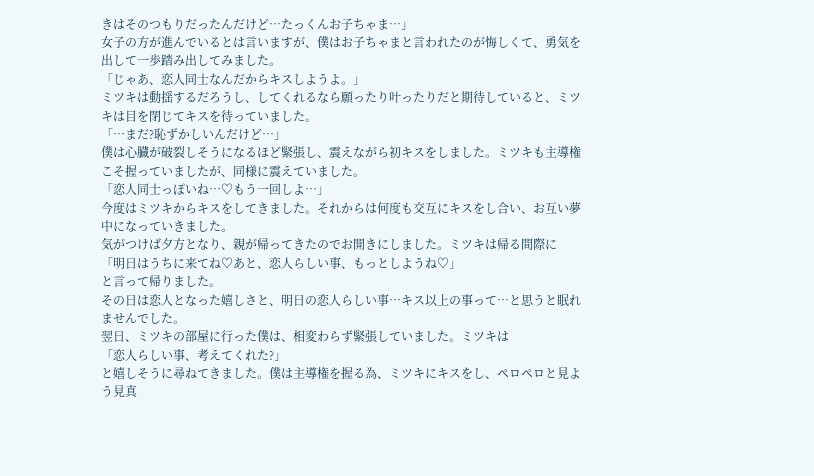きはそのつもりだったんだけど…たっくんお子ちゃま…」
女子の方が進んでいるとは言いますが、僕はお子ちゃまと言われたのが悔しくて、勇気を出して一歩踏み出してみました。
「じゃあ、恋人同士なんだからキスしようよ。」
ミツキは動揺するだろうし、してくれるなら願ったり叶ったりだと期待していると、ミツキは目を閉じてキスを待っていました。
「…まだ?恥ずかしいんだけど…」
僕は心臓が破裂しそうになるほど緊張し、震えながら初キスをしました。ミツキも主導権こそ握っていましたが、同様に震えていました。
「恋人同士っぽいね…♡もう一回しよ…」
今度はミツキからキスをしてきました。それからは何度も交互にキスをし合い、お互い夢中になっていきました。
気がつけば夕方となり、親が帰ってきたのでお開きにしました。ミツキは帰る間際に
「明日はうちに来てね♡あと、恋人らしい事、もっとしようね♡」
と言って帰りました。
その日は恋人となった嬉しさと、明日の恋人らしい事…キス以上の事って…と思うと眠れませんでした。
翌日、ミツキの部屋に行った僕は、相変わらず緊張していました。ミツキは
「恋人らしい事、考えてくれた?」
と嬉しそうに尋ねてきました。僕は主導権を握る為、ミツキにキスをし、ペロペロと見よう見真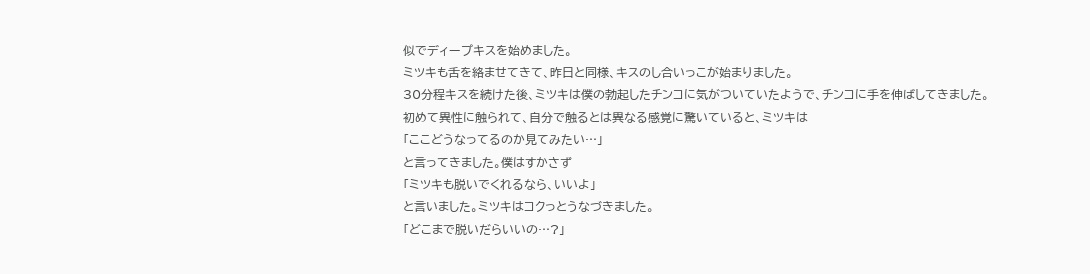似でディープキスを始めました。
ミツキも舌を絡ませてきて、昨日と同様、キスのし合いっこが始まりました。
30分程キスを続けた後、ミツキは僕の勃起したチンコに気がついていたようで、チンコに手を伸ばしてきました。
初めて異性に触られて、自分で触るとは異なる感覚に驚いていると、ミツキは
「ここどうなってるのか見てみたい…」
と言ってきました。僕はすかさず
「ミツキも脱いでくれるなら、いいよ」
と言いました。ミツキはコクっとうなづきました。
「どこまで脱いだらいいの…?」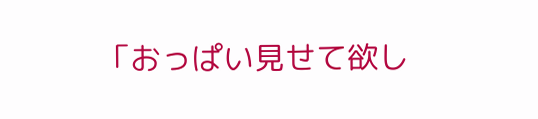「おっぱい見せて欲し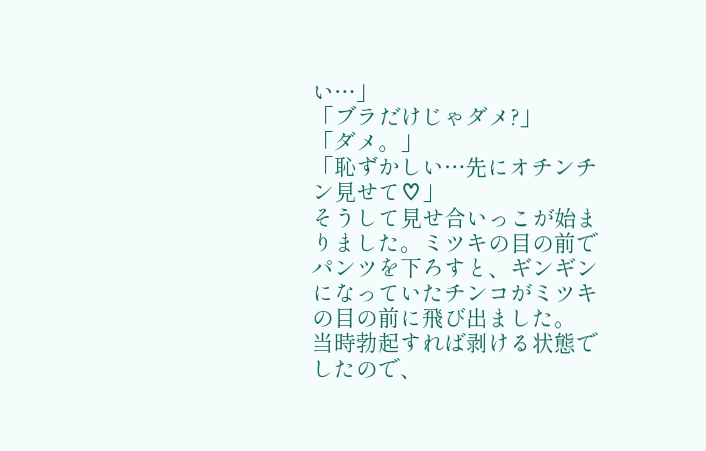い…」
「ブラだけじゃダメ?」
「ダメ。」
「恥ずかしい…先にオチンチン見せて♡」
そうして見せ合いっこが始まりました。ミツキの目の前でパンツを下ろすと、ギンギンになっていたチンコがミツキの目の前に飛び出ました。
当時勃起すれば剥ける状態でしたので、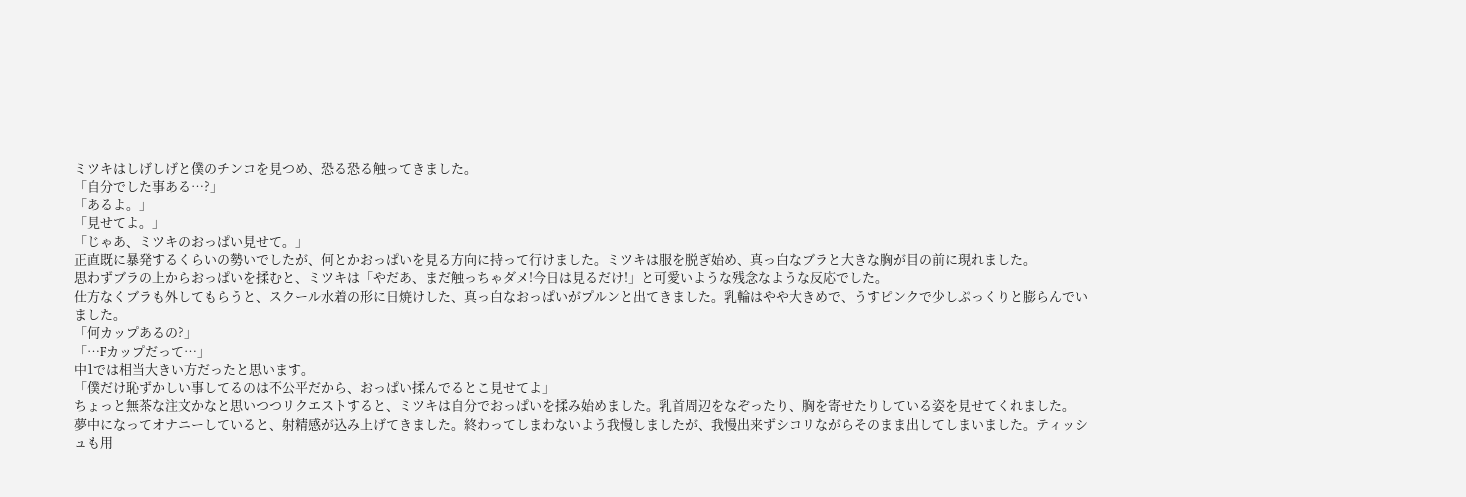ミツキはしげしげと僕のチンコを見つめ、恐る恐る触ってきました。
「自分でした事ある…?」
「あるよ。」
「見せてよ。」
「じゃあ、ミツキのおっぱい見せて。」
正直既に暴発するくらいの勢いでしたが、何とかおっぱいを見る方向に持って行けました。ミツキは服を脱ぎ始め、真っ白なブラと大きな胸が目の前に現れました。
思わずブラの上からおっぱいを揉むと、ミツキは「やだあ、まだ触っちゃダメ!今日は見るだけ!」と可愛いような残念なような反応でした。
仕方なくブラも外してもらうと、スクール水着の形に日焼けした、真っ白なおっぱいがプルンと出てきました。乳輪はやや大きめで、うすピンクで少しぷっくりと膨らんでいました。
「何カップあるの?」
「…Fカップだって…」
中1では相当大きい方だったと思います。
「僕だけ恥ずかしい事してるのは不公平だから、おっぱい揉んでるとこ見せてよ」
ちょっと無茶な注文かなと思いつつリクエストすると、ミツキは自分でおっぱいを揉み始めました。乳首周辺をなぞったり、胸を寄せたりしている姿を見せてくれました。
夢中になってオナニーしていると、射精感が込み上げてきました。終わってしまわないよう我慢しましたが、我慢出来ずシコリながらそのまま出してしまいました。ティッシュも用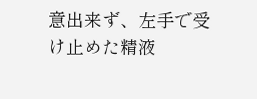意出来ず、左手で受け止めた精液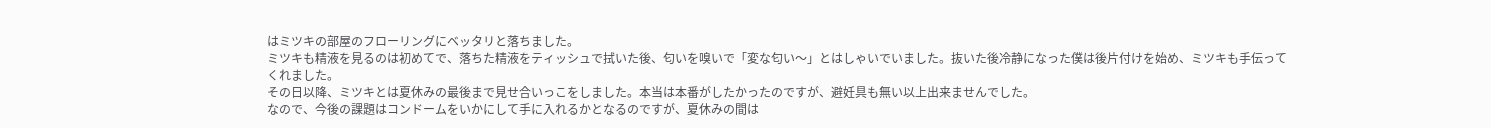はミツキの部屋のフローリングにベッタリと落ちました。
ミツキも精液を見るのは初めてで、落ちた精液をティッシュで拭いた後、匂いを嗅いで「変な匂い〜」とはしゃいでいました。抜いた後冷静になった僕は後片付けを始め、ミツキも手伝ってくれました。
その日以降、ミツキとは夏休みの最後まで見せ合いっこをしました。本当は本番がしたかったのですが、避妊具も無い以上出来ませんでした。
なので、今後の課題はコンドームをいかにして手に入れるかとなるのですが、夏休みの間は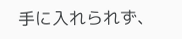手に入れられず、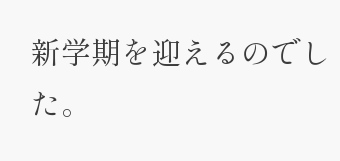新学期を迎えるのでした。